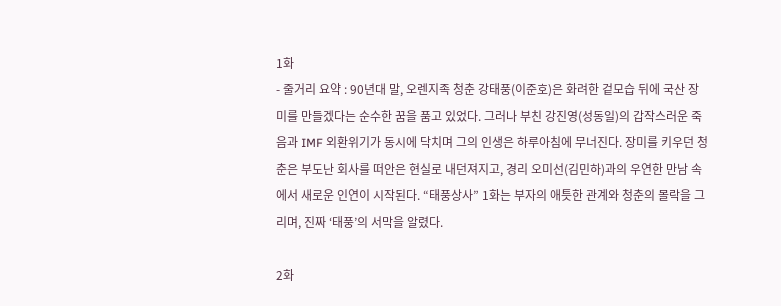1화
- 줄거리 요약 : 90년대 말, 오렌지족 청춘 강태풍(이준호)은 화려한 겉모습 뒤에 국산 장미를 만들겠다는 순수한 꿈을 품고 있었다. 그러나 부친 강진영(성동일)의 갑작스러운 죽음과 IMF 외환위기가 동시에 닥치며 그의 인생은 하루아침에 무너진다. 장미를 키우던 청춘은 부도난 회사를 떠안은 현실로 내던져지고, 경리 오미선(김민하)과의 우연한 만남 속에서 새로운 인연이 시작된다. “태풍상사” 1화는 부자의 애틋한 관계와 청춘의 몰락을 그리며, 진짜 ‘태풍’의 서막을 알렸다.

2화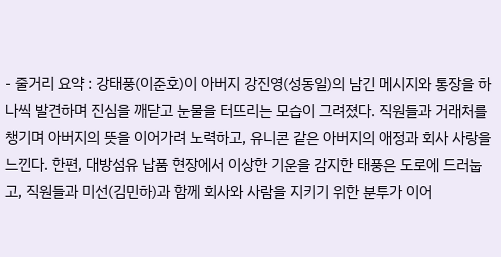- 줄거리 요약 : 강태풍(이준호)이 아버지 강진영(성동일)의 남긴 메시지와 통장을 하나씩 발견하며 진심을 깨닫고 눈물을 터뜨리는 모습이 그려졌다. 직원들과 거래처를 챙기며 아버지의 뜻을 이어가려 노력하고, 유니콘 같은 아버지의 애정과 회사 사랑을 느낀다. 한편, 대방섬유 납품 현장에서 이상한 기운을 감지한 태풍은 도로에 드러눕고, 직원들과 미선(김민하)과 함께 회사와 사람을 지키기 위한 분투가 이어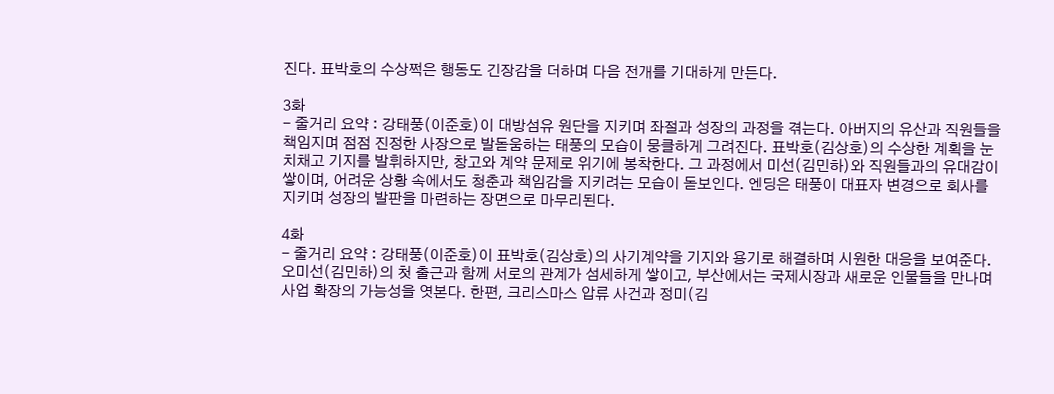진다. 표박호의 수상쩍은 행동도 긴장감을 더하며 다음 전개를 기대하게 만든다.

3화
- 줄거리 요약 : 강태풍(이준호)이 대방섬유 원단을 지키며 좌절과 성장의 과정을 겪는다. 아버지의 유산과 직원들을 책임지며 점점 진정한 사장으로 발돋움하는 태풍의 모습이 뭉클하게 그려진다. 표박호(김상호)의 수상한 계획을 눈치채고 기지를 발휘하지만, 창고와 계약 문제로 위기에 봉착한다. 그 과정에서 미선(김민하)와 직원들과의 유대감이 쌓이며, 어려운 상황 속에서도 청춘과 책임감을 지키려는 모습이 돋보인다. 엔딩은 태풍이 대표자 변경으로 회사를 지키며 성장의 발판을 마련하는 장면으로 마무리된다.

4화
- 줄거리 요약 : 강태풍(이준호)이 표박호(김상호)의 사기계약을 기지와 용기로 해결하며 시원한 대응을 보여준다. 오미선(김민하)의 첫 출근과 함께 서로의 관계가 섬세하게 쌓이고, 부산에서는 국제시장과 새로운 인물들을 만나며 사업 확장의 가능성을 엿본다. 한편, 크리스마스 압류 사건과 정미(김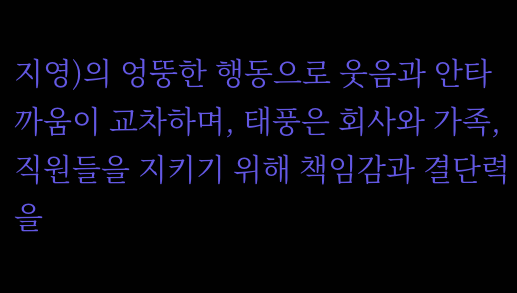지영)의 엉뚱한 행동으로 웃음과 안타까움이 교차하며, 태풍은 회사와 가족, 직원들을 지키기 위해 책임감과 결단력을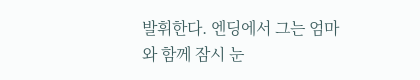발휘한다. 엔딩에서 그는 엄마와 함께 잠시 눈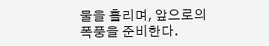물을 흘리며, 앞으로의 폭풍을 준비한다.